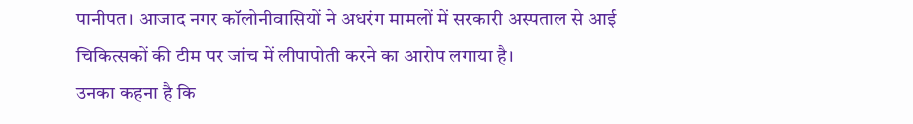पानीपत। आजाद नगर कॉलोनीवासियों ने अधरंग मामलों में सरकारी अस्पताल से आई चिकित्सकों की टीम पर जांच में लीपापोती करने का आरोप लगाया है।
उनका कहना है कि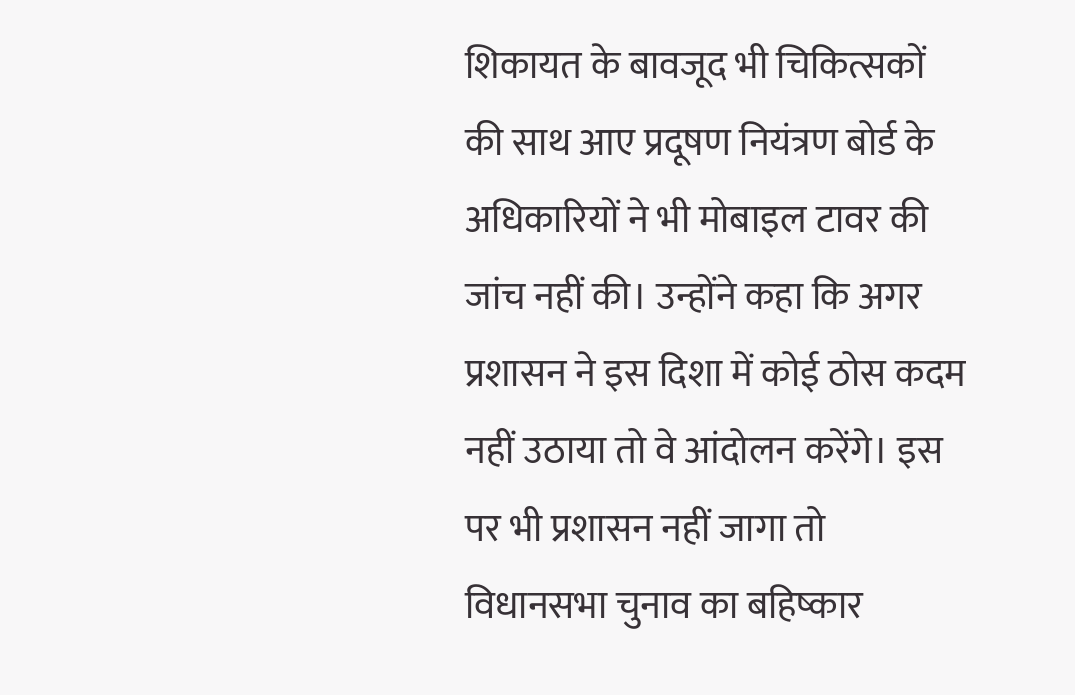शिकायत के बावजूद भी चिकित्सकों की साथ आए प्रदूषण नियंत्रण बोर्ड के अधिकारियों ने भी मोबाइल टावर की जांच नहीं की। उन्होंने कहा कि अगर प्रशासन ने इस दिशा में कोई ठोस कदम नहीं उठाया तो वे आंदोलन करेंगे। इस पर भी प्रशासन नहीं जागा तो विधानसभा चुनाव का बहिष्कार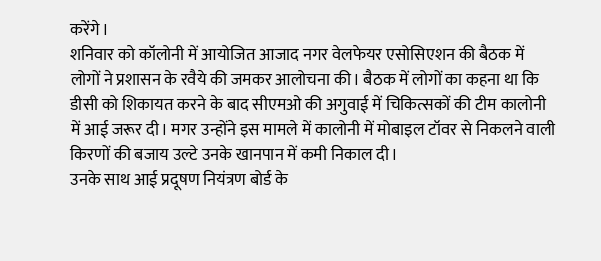करेंगे।
शनिवार को कॉलोनी में आयोजित आजाद नगर वेलफेयर एसोसिएशन की बैठक में लोगों ने प्रशासन के रवैये की जमकर आलोचना की। बैठक में लोगों का कहना था कि डीसी को शिकायत करने के बाद सीएमओ की अगुवाई में चिकित्सकों की टीम कालोनी में आई जरूर दी। मगर उन्होंने इस मामले में कालोनी में मोबाइल टॉवर से निकलने वाली किरणों की बजाय उल्टे उनके खानपान में कमी निकाल दी।
उनके साथ आई प्रदूषण नियंत्रण बोर्ड के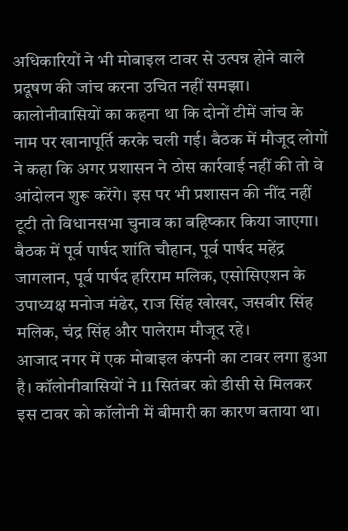अधिकारियों ने भी मोबाइल टावर से उत्पन्न होने वाले प्रदूषण की जांच करना उचित नहीं समझा। कालोनीवासियों का कहना था कि दोनों टीमें जांच के नाम पर खानापूर्ति करके चली गई। बैठक में मौजूद लोगों ने कहा कि अगर प्रशासन ने ठोस कार्रवाई नहीं की तो वे आंदोलन शुरू करेंगे। इस पर भी प्रशासन की नींद नहीं टूटी तो विधानसभा चुनाव का बहिष्कार किया जाएगा। बैठक में पूर्व पार्षद शांति चौहान, पूर्व पार्षद महेंद्र जागलान, पूर्व पार्षद हरिराम मलिक, एसोसिएशन के उपाध्यक्ष मनोज मंढेर, राज सिंह खोखर, जसबीर सिंह मलिक, चंद्र सिंह और पालेराम मौजूद रहे।
आजाद नगर में एक मोबाइल कंपनी का टावर लगा हुआ है। कॉलोनीवासियों ने 11 सितंबर को डीसी से मिलकर इस टावर को कॉलोनी में बीमारी का कारण बताया था।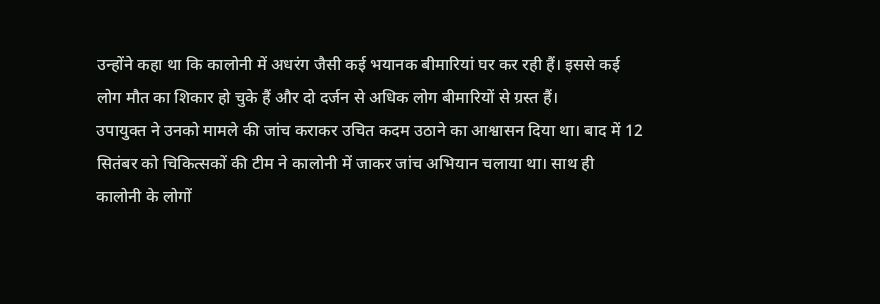उन्होंने कहा था कि कालोनी में अधरंग जैसी कई भयानक बीमारियां घर कर रही हैं। इससे कई लोग मौत का शिकार हो चुके हैं और दो दर्जन से अधिक लोग बीमारियों से ग्रस्त हैं।
उपायुक्त ने उनको मामले की जांच कराकर उचित कदम उठाने का आश्वासन दिया था। बाद में 12 सितंबर को चिकित्सकों की टीम ने कालोनी में जाकर जांच अभियान चलाया था। साथ ही कालोनी के लोगों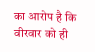का आरोप है कि वीरवार को ही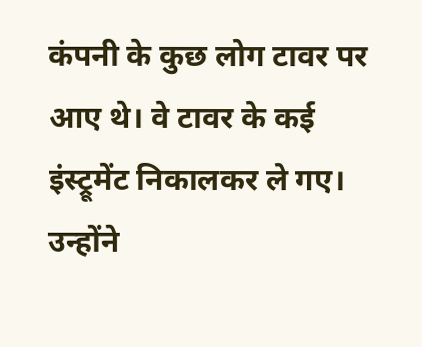कंपनी के कुछ लोग टावर पर आए थे। वे टावर के कई इंस्ट्रूमेंट निकालकर ले गए।
उन्होंने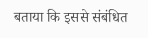बताया कि इससे संबंधित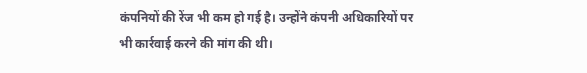कंपनियों की रेंज भी कम हो गई है। उन्होंने कंपनी अधिकारियों पर भी कार्रवाई करने की मांग की थी।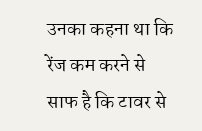उनका कहना था कि रेंज कम करने से साफ है कि टावर से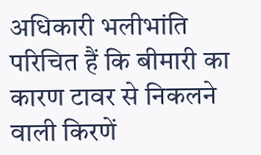अधिकारी भलीभांति परिचित हैं कि बीमारी का कारण टावर से निकलने वाली किरणें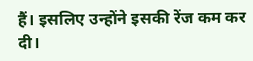हैं। इसलिए उन्होंने इसकी रेंज कम कर दी।